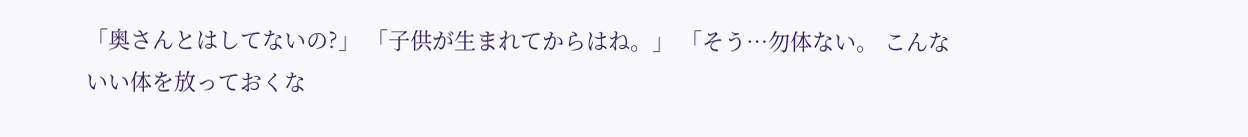「奥さんとはしてないの?」 「子供が生まれてからはね。」 「そう…勿体ない。 こんないい体を放っておくな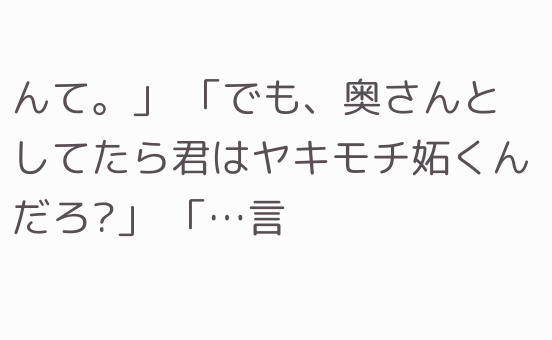んて。」 「でも、奥さんとしてたら君はヤキモチ妬くんだろ?」 「…言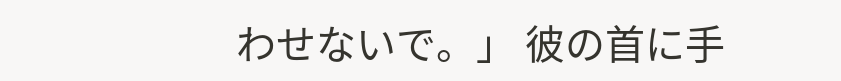わせないで。」 彼の首に手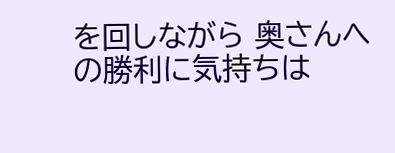を回しながら 奥さんへの勝利に気持ちは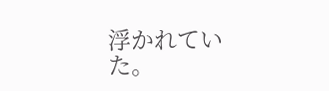浮かれていた。